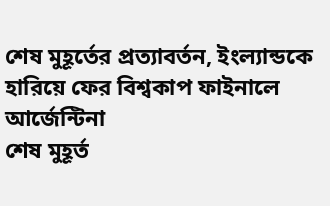শেষ মুহূর্তের প্রত্যাবর্তন, ইংল্যান্ডকে হারিয়ে ফের বিশ্বকাপ ফাইনালে আর্জেন্টিনা
শেষ মুহূর্ত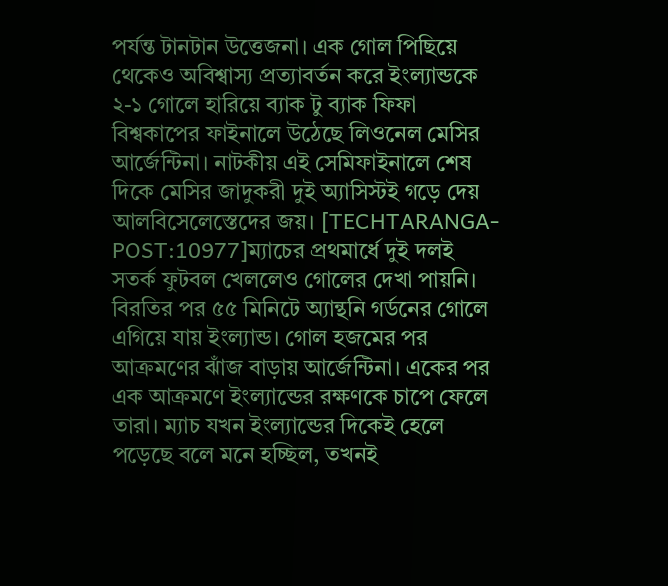পর্যন্ত টানটান উত্তেজনা। এক গোল পিছিয়ে থেকেও অবিশ্বাস্য প্রত্যাবর্তন করে ইংল্যান্ডকে ২-১ গোলে হারিয়ে ব্যাক টু ব্যাক ফিফা বিশ্বকাপের ফাইনালে উঠেছে লিওনেল মেসির আর্জেন্টিনা। নাটকীয় এই সেমিফাইনালে শেষ দিকে মেসির জাদুকরী দুই অ্যাসিস্টই গড়ে দেয় আলবিসেলেস্তেদের জয়। [TECHTARANGA-POST:10977]ম্যাচের প্রথমার্ধে দুই দলই সতর্ক ফুটবল খেললেও গোলের দেখা পায়নি। বিরতির পর ৫৫ মিনিটে অ্যান্থনি গর্ডনের গোলে এগিয়ে যায় ইংল্যান্ড। গোল হজমের পর আক্রমণের ঝাঁজ বাড়ায় আর্জেন্টিনা। একের পর এক আক্রমণে ইংল্যান্ডের রক্ষণকে চাপে ফেলে তারা। ম্যাচ যখন ইংল্যান্ডের দিকেই হেলে পড়েছে বলে মনে হচ্ছিল, তখনই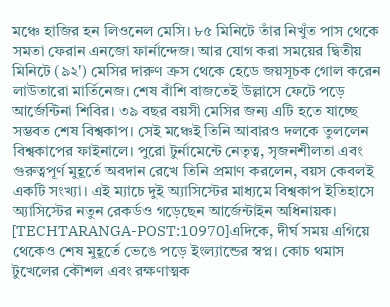মঞ্চে হাজির হন লিওনেল মেসি। ৮৫ মিনিটে তাঁর নিখুঁত পাস থেকে সমতা ফেরান এনজো ফার্নান্দেজ। আর যোগ করা সময়ের দ্বিতীয় মিনিটে (৯২') মেসির দারুণ ক্রস থেকে হেডে জয়সূচক গোল করেন লাউতারো মার্তিনেজ। শেষ বাঁশি বাজতেই উল্লাসে ফেটে পড়ে আর্জেন্টিনা শিবির। ৩৯ বছর বয়সী মেসির জন্য এটি হতে যাচ্ছে সম্ভবত শেষ বিশ্বকাপ। সেই মঞ্চেই তিনি আবারও দলকে তুললেন বিশ্বকাপের ফাইনালে। পুরো টুর্নামেন্টে নেতৃত্ব, সৃজনশীলতা এবং গুরুত্বপূর্ণ মুহূর্তে অবদান রেখে তিনি প্রমাণ করলেন, বয়স কেবলই একটি সংখ্যা। এই ম্যাচে দুই অ্যাসিস্টের মাধ্যমে বিশ্বকাপ ইতিহাসে অ্যাসিস্টের নতুন রেকর্ডও গড়েছেন আর্জেন্টাইন অধিনায়ক। [TECHTARANGA-POST:10970]এদিকে, দীর্ঘ সময় এগিয়ে থেকেও শেষ মুহূর্তে ভেঙে পড়ে ইংল্যান্ডের স্বপ্ন। কোচ থমাস টুখেলের কৌশল এবং রক্ষণাত্মক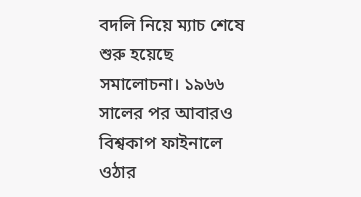বদলি নিয়ে ম্যাচ শেষে শুরু হয়েছে সমালোচনা। ১৯৬৬ সালের পর আবারও বিশ্বকাপ ফাইনালে ওঠার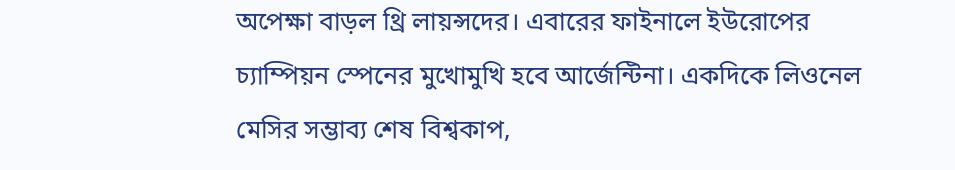অপেক্ষা বাড়ল থ্রি লায়ন্সদের। এবারের ফাইনালে ইউরোপের চ্যাম্পিয়ন স্পেনের মুখোমুখি হবে আর্জেন্টিনা। একদিকে লিওনেল মেসির সম্ভাব্য শেষ বিশ্বকাপ,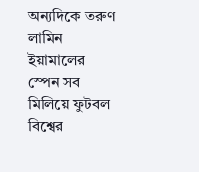অন্যদিকে তরুণ লামিন ইয়ামালের স্পেন সব মিলিয়ে ফুটবল বিশ্বের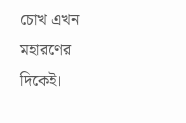চোখ এখন মহারণের দিকেই।